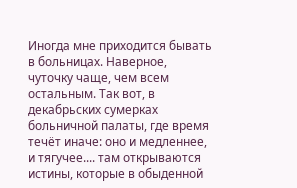Иногда мне приходится бывать в больницах. Наверное, чуточку чаще, чем всем остальным. Так вот, в декабрьских сумерках больничной палаты, где время течёт иначе: оно и медленнее, и тягучее.... там открываются истины, которые в обыденной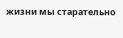жизни мы старательно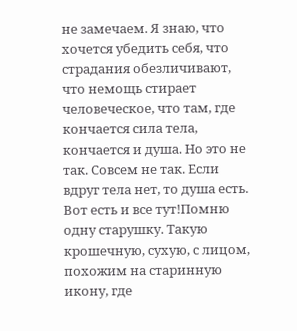не замечаем. Я знаю, что хочется убедить себя, что страдания обезличивают, что немощь стирает человеческое, что там, где кончается сила тела, кончается и душа. Но это не так. Совсем не так. Если вдруг тела нет, то душа есть. Вот есть и все тут!Помню одну старушку. Такую крошечную, сухую, с лицом, похожим на старинную икону, где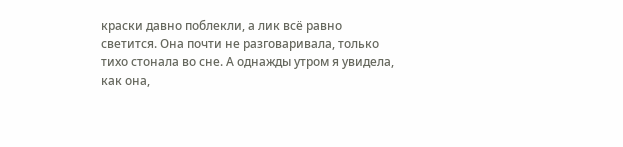краски давно поблекли, а лик всё равно светится. Она почти не разговаривала, только тихо стонала во сне. А однажды утром я увидела, как она,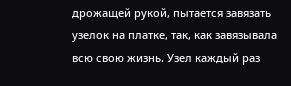дрожащей рукой, пытается завязать узелок на платке, так, как завязывала всю свою жизнь. Узел каждый раз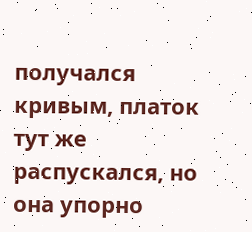получался кривым, платок тут же распускался, но она упорно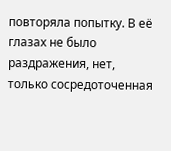повторяла попытку. В её глазах не было раздражения, нет, только сосредоточенная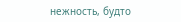нежность, будто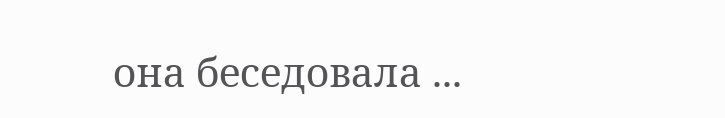она беседовала ...